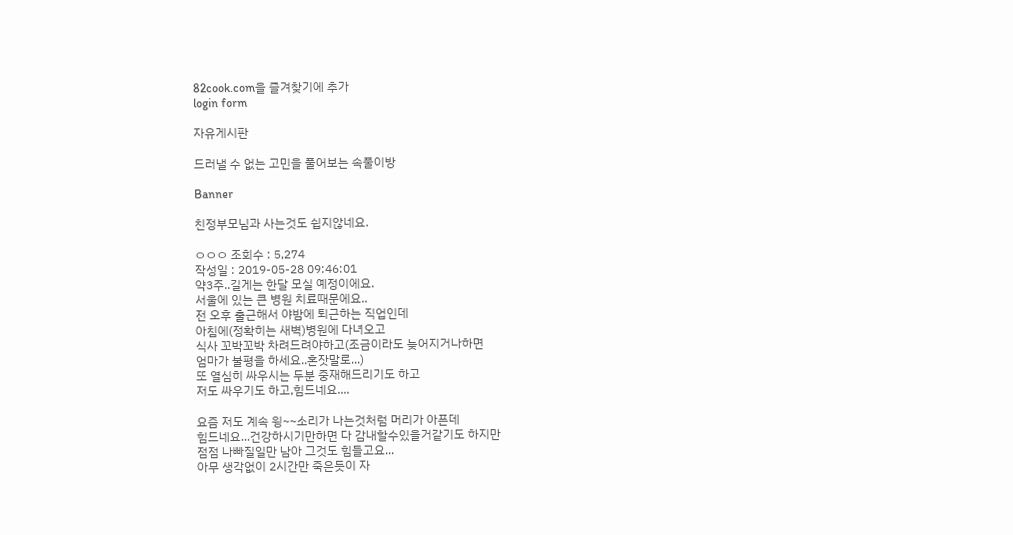82cook.com을 즐겨찾기에 추가
login form

자유게시판

드러낼 수 없는 고민을 풀어보는 속풀이방

Banner

친정부모님과 사는것도 쉽지않네요.

ㅇㅇㅇ 조회수 : 5,274
작성일 : 2019-05-28 09:46:01
약3주..길게는 한달 모실 예정이에요.
서울에 있는 큰 병원 치료때문에요..
전 오후 출근해서 야밤에 퇴근하는 직업인데
아침에(정확히는 새벽)병원에 다녀오고
식사 꼬박꼬박 차려드려야하고(조금이라도 늦어지거나하면
엄마가 불평을 하세요..혼잣말로...)
또 열심히 싸우시는 두분 중재해드리기도 하고
저도 싸우기도 하고,힘드네요....

요즘 저도 계속 윙~~소리가 나는것처럼 머리가 아픈데
힘드네요...건강하시기만하면 다 감내할수있을거같기도 하지만
점점 나빠질일만 남아 그것도 힘들고요...
아무 생각없이 2시간만 죽은듯이 자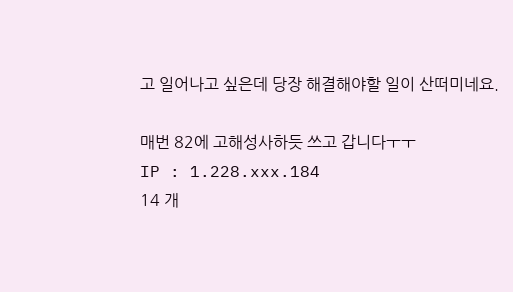고 일어나고 싶은데 당장 해결해야할 일이 산떠미네요.

매번 82에 고해성사하듯 쓰고 갑니다ㅜㅜ
IP : 1.228.xxx.184
14 개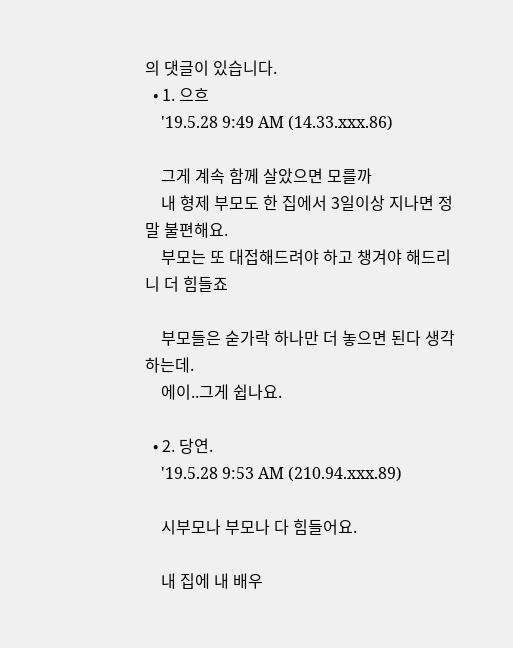의 댓글이 있습니다.
  • 1. 으흐
    '19.5.28 9:49 AM (14.33.xxx.86)

    그게 계속 함께 살았으면 모를까
    내 형제 부모도 한 집에서 3일이상 지나면 정말 불편해요.
    부모는 또 대접해드려야 하고 챙겨야 해드리니 더 힘들죠

    부모들은 숟가락 하나만 더 놓으면 된다 생각하는데.
    에이..그게 쉽나요.

  • 2. 당연.
    '19.5.28 9:53 AM (210.94.xxx.89)

    시부모나 부모나 다 힘들어요.

    내 집에 내 배우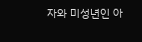자와 미성년인 아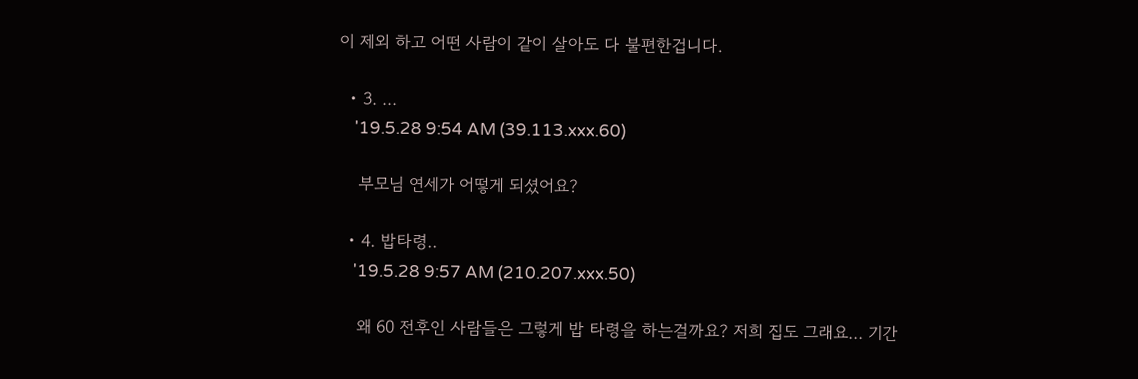이 제외 하고 어떤 사람이 같이 살아도 다 불편한겁니다.

  • 3. ...
    '19.5.28 9:54 AM (39.113.xxx.60)

    부모님 연세가 어떻게 되셨어요?

  • 4. 밥타령..
    '19.5.28 9:57 AM (210.207.xxx.50)

    왜 60 전후인 사람들은 그렇게 밥 타령을 하는걸까요? 저희 집도 그래요... 기간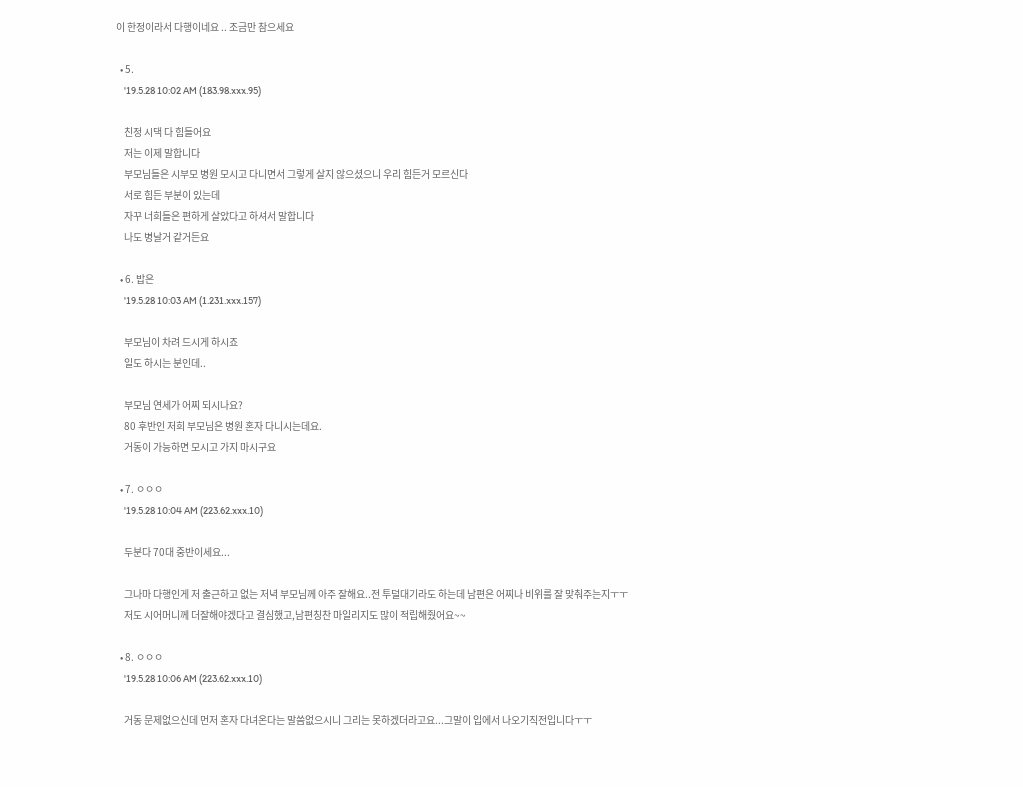이 한정이라서 다행이네요 .. 조금만 참으세요

  • 5.
    '19.5.28 10:02 AM (183.98.xxx.95)

    친정 시댁 다 힘들어요
    저는 이제 말합니다
    부모님들은 시부모 병원 모시고 다니면서 그렇게 살지 않으셨으니 우리 힘든거 모르신다
    서로 힘든 부분이 있는데
    자꾸 너희들은 편하게 살았다고 하셔서 말합니다
    나도 병날거 같거든요

  • 6. 밥은
    '19.5.28 10:03 AM (1.231.xxx.157)

    부모님이 차려 드시게 하시죠
    일도 하시는 분인데..

    부모님 연세가 어찌 되시나요?
    80 후반인 저희 부모님은 병원 혼자 다니시는데요.
    거동이 가능하면 모시고 가지 마시구요

  • 7. ㅇㅇㅇ
    '19.5.28 10:04 AM (223.62.xxx.10)

    두분다 70대 중반이세요...

    그나마 다행인게 저 출근하고 없는 저녁 부모님께 아주 잘해요..전 투덜대기라도 하는데 남편은 어찌나 비위를 잘 맞춰주는지ㅜㅜ
    저도 시어머니께 더잘해야겠다고 결심했고,남편칭찬 마일리지도 많이 적립해줬어요~~

  • 8. ㅇㅇㅇ
    '19.5.28 10:06 AM (223.62.xxx.10)

    거동 문제없으신데 먼저 혼자 다녀온다는 말씀없으시니 그리는 못하겠더라고요...그말이 입에서 나오기직전입니다ㅜㅜ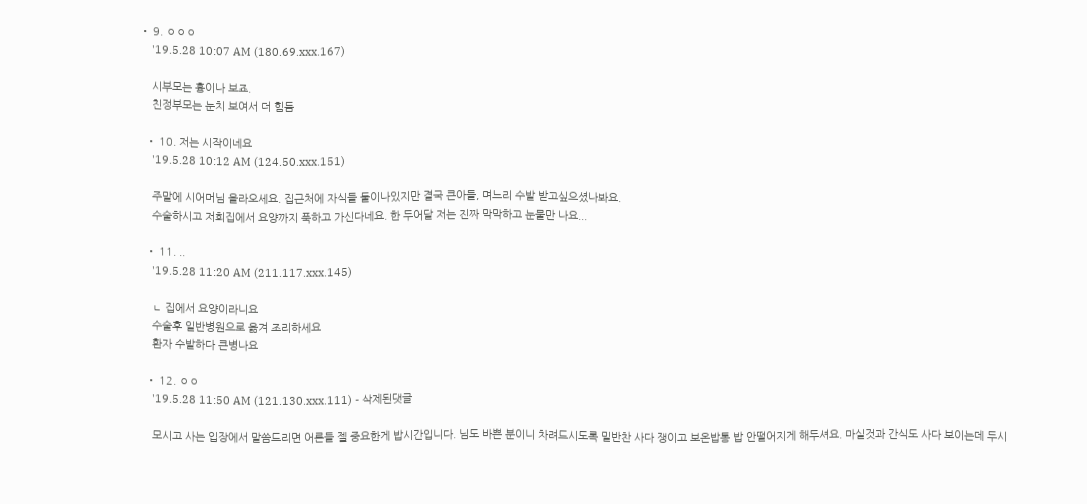• 9. ㅇㅇㅇ
    '19.5.28 10:07 AM (180.69.xxx.167)

    시부모는 흉이나 보죠.
    친정부모는 눈치 보여서 더 힘듬

  • 10. 저는 시작이네요
    '19.5.28 10:12 AM (124.50.xxx.151)

    주말에 시어머님 올라오세요. 집근처에 자식들 둘이나있지만 결국 큰아들, 며느리 수발 받고싶으셨나봐요.
    수술하시고 저희집에서 요양까지 푹하고 가신다네요. 한 두어달 저는 진짜 막막하고 눈물만 나요...

  • 11. ..
    '19.5.28 11:20 AM (211.117.xxx.145)

    ㄴ 집에서 요양이라니요
    수술후 일반병원으로 옮겨 조리하세요
    환자 수발하다 큰병나요

  • 12. ㅇㅇ
    '19.5.28 11:50 AM (121.130.xxx.111) - 삭제된댓글

    모시고 사는 입장에서 말씀드리면 어른들 젤 중요한게 밥시간입니다. 님도 바쁜 분이니 차려드시도록 밑반찬 사다 쟁이고 보온밥통 밥 안떨어지게 해두셔요. 마실것과 간식도 사다 보이는데 두시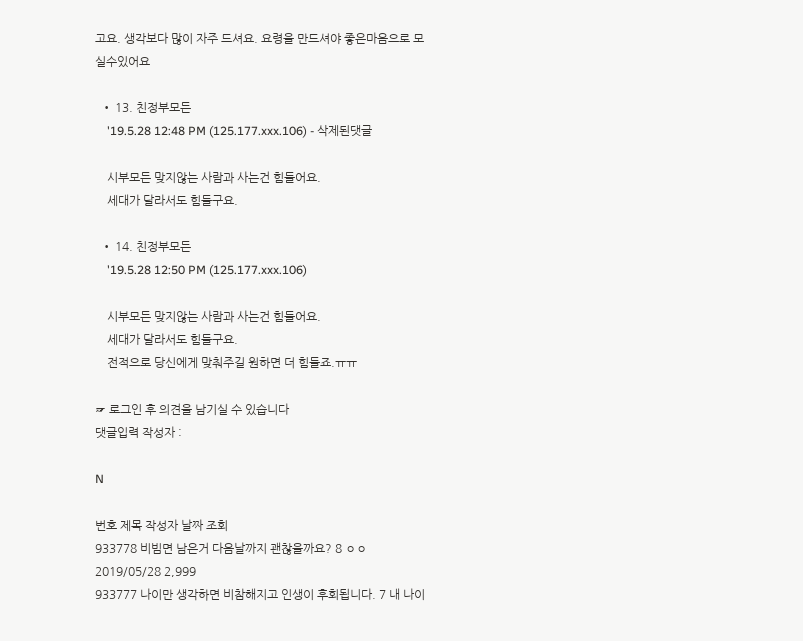고요. 생각보다 많이 자주 드셔요. 요령을 만드셔야 좋은마음으로 모실수있어요

  • 13. 친정부모든
    '19.5.28 12:48 PM (125.177.xxx.106) - 삭제된댓글

    시부모든 맞지않는 사람과 사는건 힘들어요.
    세대가 달라서도 힘들구요.

  • 14. 친정부모든
    '19.5.28 12:50 PM (125.177.xxx.106)

    시부모든 맞지않는 사람과 사는건 힘들어요.
    세대가 달라서도 힘들구요.
    전적으로 당신에게 맞춰주길 원하면 더 힘들죠.ㅠㅠ

☞ 로그인 후 의견을 남기실 수 있습니다
댓글입력 작성자 :

N

번호 제목 작성자 날짜 조회
933778 비빔면 남은거 다음날까지 괜찮을까요? 8 ㅇㅇ 2019/05/28 2,999
933777 나이만 생각하면 비참해지고 인생이 후회됩니다. 7 내 나이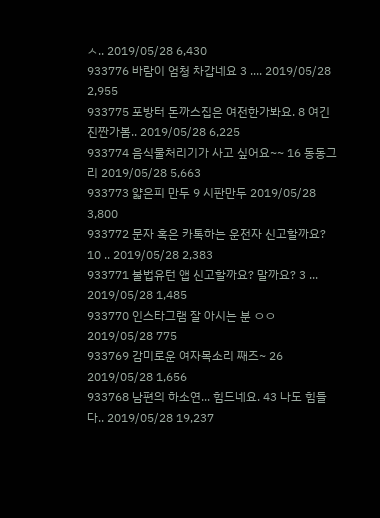ㅅ.. 2019/05/28 6,430
933776 바람이 엄청 차갑네요 3 .... 2019/05/28 2,955
933775 포방터 돈까스집은 여전한가봐요. 8 여긴진짠가봄.. 2019/05/28 6,225
933774 음식물처리기가 사고 싶어요~~ 16 동동그리 2019/05/28 5,663
933773 얇은피 만두 9 시판만두 2019/05/28 3,800
933772 문자 혹은 카톡하는 운전자 신고할까요? 10 .. 2019/05/28 2,383
933771 불법유턴 앱 신고할까요? 말까요? 3 ... 2019/05/28 1,485
933770 인스타그램 잘 아시는 분 ㅇㅇ 2019/05/28 775
933769 감미로운 여자목소리 째즈~ 26 2019/05/28 1,656
933768 남편의 하소연... 힘드네요. 43 나도 힘들다.. 2019/05/28 19,237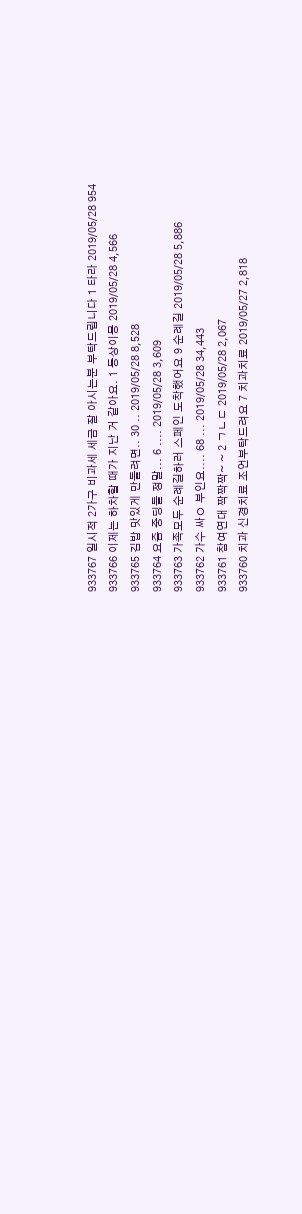933767 일시적 2가구 비과세 세금 잘 아시는분 부탁드립니다 1 타라 2019/05/28 954
933766 이제는 하차할 때가 지난 거 같아요. 1 동상이몽 2019/05/28 4,566
933765 김밥 맛있게 만들려면.. 30 .. 2019/05/28 8,528
933764 요즘 중딩들 정말... 6 .... 2019/05/28 3,609
933763 가족모두 순례길하러 스페인 도착했어요 9 순례길 2019/05/28 5,886
933762 가수 싸ㅇ 부인요.... 68 ... 2019/05/28 34,443
933761 참여연대 짝짝짝~ ~ 2 ㄱㄴㄷ 2019/05/28 2,067
933760 치과 신경치료 조언부탁드려요 7 치과치료 2019/05/27 2,818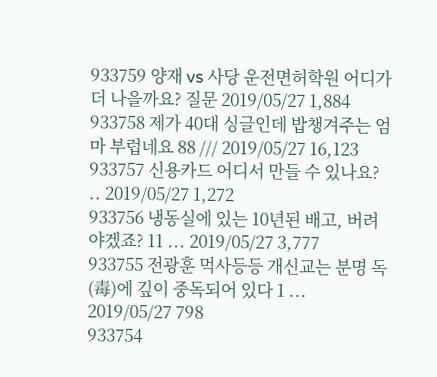933759 양재 vs 사당 운전면허학원 어디가 더 나을까요? 질문 2019/05/27 1,884
933758 제가 40대 싱글인데 밥챙겨주는 엄마 부럽네요 88 /// 2019/05/27 16,123
933757 신용카드 어디서 만들 수 있나요? .. 2019/05/27 1,272
933756 냉동실에 있는 10년된 배고, 버려야겠죠? 11 ... 2019/05/27 3,777
933755 전광훈 먹사등등 개신교는 분명 독(毒)에 깊이 중독되어 있다 1 ... 2019/05/27 798
933754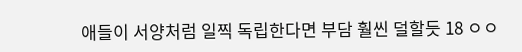애들이 서양처럼 일찍 독립한다면 부담 훨씬 덜할듯 18 ㅇㅇ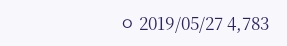ㅇ 2019/05/27 4,783